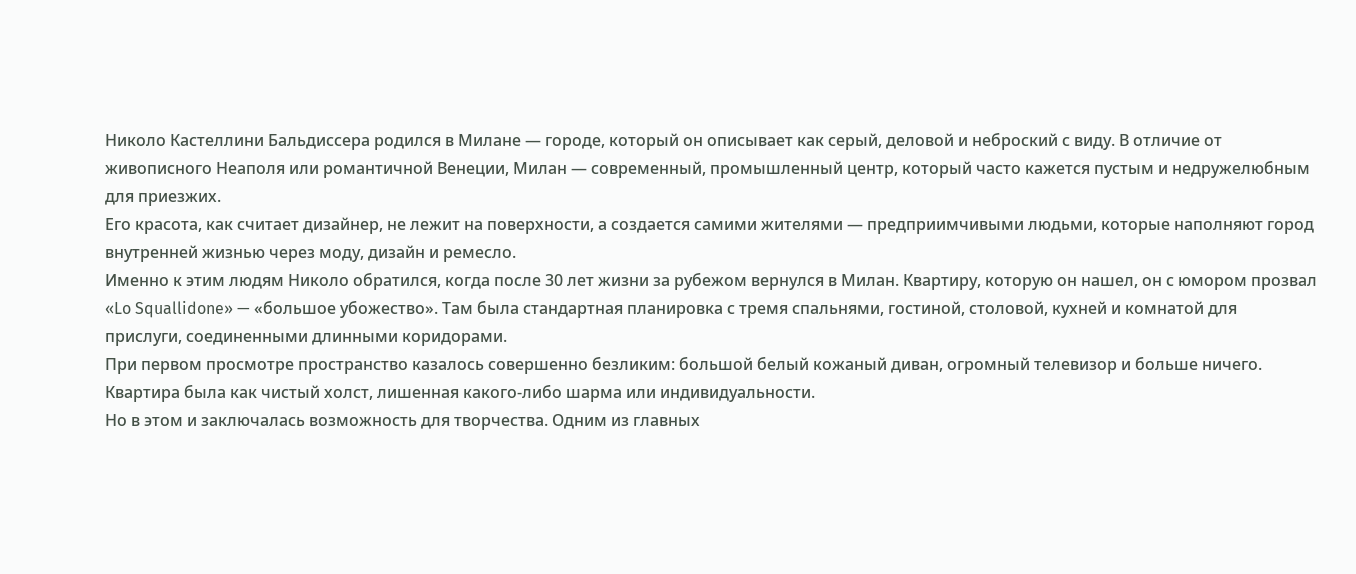Николо Кастеллини Бальдиссера родился в Милане — городе, который он описывает как серый, деловой и неброский с виду. В отличие от живописного Неаполя или романтичной Венеции, Милан — современный, промышленный центр, который часто кажется пустым и недружелюбным для приезжих.
Его красота, как считает дизайнер, не лежит на поверхности, а создается самими жителями — предприимчивыми людьми, которые наполняют город внутренней жизнью через моду, дизайн и ремесло.
Именно к этим людям Николо обратился, когда после 30 лет жизни за рубежом вернулся в Милан. Квартиру, которую он нашел, он с юмором прозвал «Lo Squallidone» — «большое убожество». Там была стандартная планировка с тремя спальнями, гостиной, столовой, кухней и комнатой для прислуги, соединенными длинными коридорами.
При первом просмотре пространство казалось совершенно безликим: большой белый кожаный диван, огромный телевизор и больше ничего. Квартира была как чистый холст, лишенная какого-либо шарма или индивидуальности.
Но в этом и заключалась возможность для творчества. Одним из главных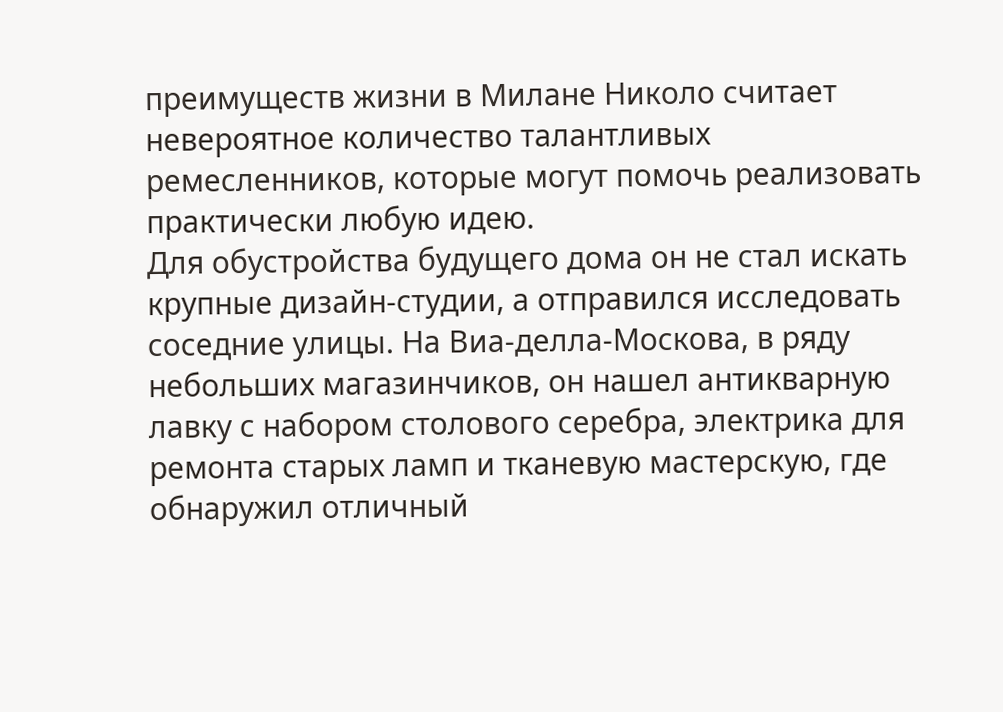преимуществ жизни в Милане Николо считает невероятное количество талантливых ремесленников, которые могут помочь реализовать практически любую идею.
Для обустройства будущего дома он не стал искать крупные дизайн-студии, а отправился исследовать соседние улицы. На Виа-делла-Москова, в ряду небольших магазинчиков, он нашел антикварную лавку с набором столового серебра, электрика для ремонта старых ламп и тканевую мастерскую, где обнаружил отличный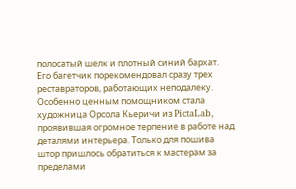полосатый шелк и плотный синий бархат.
Его багетчик порекомендовал сразу трех реставраторов, работающих неподалеку. Особенно ценным помощником стала художница Орсола Кьеричи из PictaLab, проявившая огромное терпение в работе над деталями интерьера. Только для пошива штор пришлось обратиться к мастерам за пределами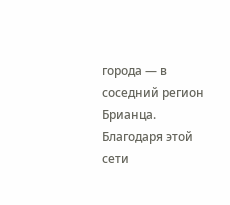города — в соседний регион Брианца.
Благодаря этой сети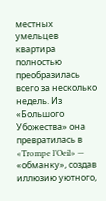местных умельцев квартира полностью преобразилась всего за несколько недель. Из «Большого Убожества» она превратилась в «Trompe l’Oeil» — «обманку», создав иллюзию уютного,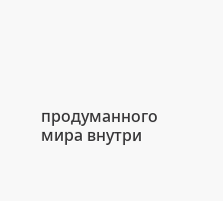продуманного мира внутри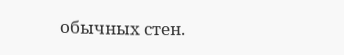обычных стен.